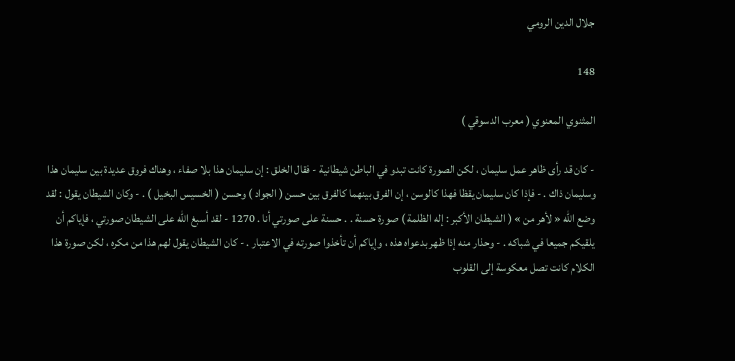جلال الدين الرومي

148

المثنوي المعنوي ( معرب الدسوقي )

- كان قد رأى ظاهر عمل سليمان ، لكن الصورة كانت تبدو في الباطن شيطانية - فقال الخلق : إن سليمان هذا بلا صفاء ، وهناك فروق عديدة بين سليمان هذا وسليمان ذاك . - فإذا كان سليمان يقظا فهذا كالوسن ، إن الفرق بينهما كالفرق بين حسن ( الجواد ) وحسن ( الخسيس البخيل ) . - وكان الشيطان يقول : لقد وضع الله « لأهر من » ( الشيطان الأكبر : إله الظلمة ) صورة حسنة . . حسنة على صورتي أنا . 1270 - لقد أسبغ الله على الشيطان صورتي ، فإياكم أن يلقيكم جميعا في شباكه . - وحذار منه إذا ظهر بدعواه هذه ، وإياكم أن تأخذوا صورته في الاعتبار . - كان الشيطان يقول لهم هذا من مكره ، لكن صورة هذا الكلام كانت تصل معكوسة إلى القلوب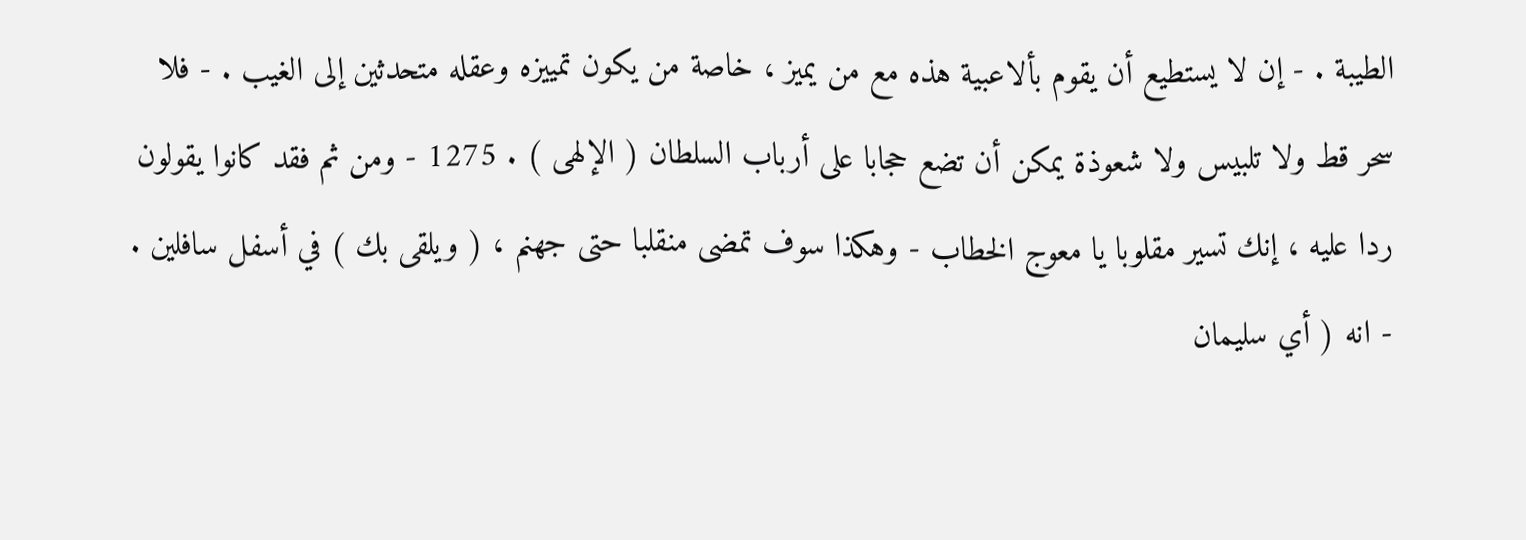الطيبة . - إن لا يستطيع أن يقوم بألاعبية هذه مع من يميز ، خاصة من يكون تمييزه وعقله متحدثين إلى الغيب . - فلا سحر قط ولا تلبيس ولا شعوذة يمكن أن تضع حجابا على أرباب السلطان ( الإلهى ) . 1275 - ومن ثم فقد كانوا يقولون ردا عليه ، إنك تسير مقلوبا يا معوج الخطاب - وهكذا سوف تمضى منقلبا حتى جهنم ، ( ويلقى بك ) في أسفل سافلين . - انه ( أي سليمان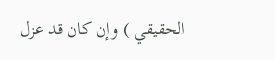الحقيقي ) وإن كان قد عزل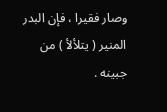وصار فقيرا ، فإن البدر المنير ( يتلألأ ) من جبينه .